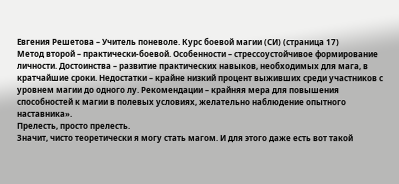Евгения Решетова – Учитель поневоле. Курс боевой магии (СИ) (страница 17)
Метод второй – практически-боевой. Особенности – стрессоустойчивое формирование личности. Достоинства – развитие практических навыков, необходимых для мага, в кратчайшие сроки. Недостатки – крайне низкий процент выживших среди участников с уровнем магии до одного лу. Рекомендации – крайняя мера для повышения способностей к магии в полевых условиях, желательно наблюдение опытного наставника».
Прелесть, просто прелесть.
Значит, чисто теоретически я могу стать магом. И для этого даже есть вот такой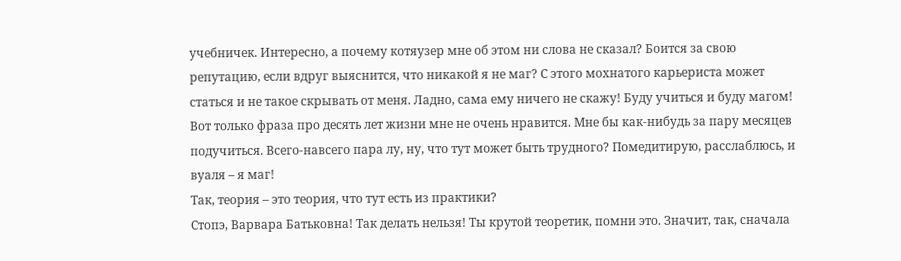учебничек. Интересно, а почему котяузер мне об этом ни слова не сказал? Боится за свою репутацию, если вдруг выяснится, что никакой я не маг? С этого мохнатого карьериста может статься и не такое скрывать от меня. Ладно, сама ему ничего не скажу! Буду учиться и буду магом!
Вот только фраза про десять лет жизни мне не очень нравится. Мне бы как-нибудь за пару месяцев подучиться. Всего-навсего пара лу, ну, что тут может быть трудного? Помедитирую, расслаблюсь, и вуаля – я маг!
Так, теория – это теория, что тут есть из практики?
Стопэ, Варвара Батьковна! Так делать нельзя! Ты крутой теоретик, помни это. Значит, так, сначала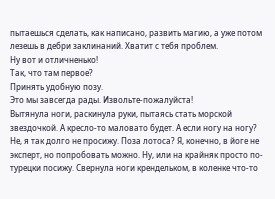пытаешься сделать, как написано, развить магию, а уже потом лезешь в дебри заклинаний. Хватит с тебя проблем.
Ну вот и отличненько!
Так, что там первое?
Принять удобную позу.
Это мы завсегда рады. Извольте-пожалуйста!
Вытянула ноги, раскинула руки, пытаясь стать морской звездочкой. А кресло-то маловато будет. А если ногу на ногу? Не, я так долго не просижу. Поза лотоса? Я, конечно, в йоге не эксперт, но попробовать можно. Ну, или на крайняк просто по-турецки посижу. Свернула ноги крендельком, в коленке что-то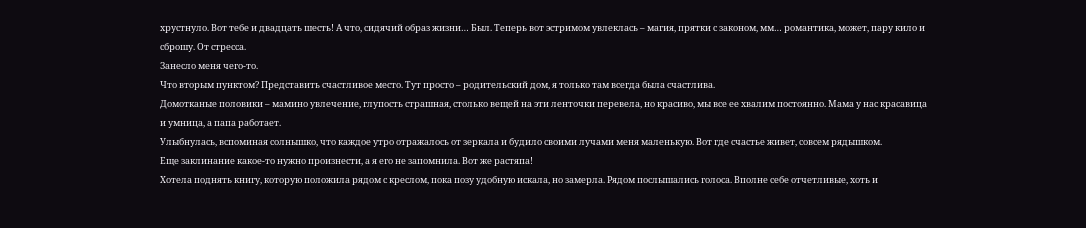хрустнуло. Вот тебе и двадцать шесть! А что, сидячий образ жизни… Был. Теперь вот эстримом увлеклась – магия, прятки с законом, мм… романтика, может, пару кило и сброшу. От стресса.
Занесло меня чего-то.
Что вторым пунктом? Представить счастливое место. Тут просто – родительский дом, я только там всегда была счастлива.
Домотканые половики – мамино увлечение, глупость страшная, столько вещей на эти ленточки перевела, но красиво, мы все ее хвалим постоянно. Мама у нас красавица и умница, а папа работает.
Улыбнулась, вспоминая солнышко, что каждое утро отражалось от зеркала и будило своими лучами меня маленькую. Вот где счастье живет, совсем рядышком.
Еще заклинание какое-то нужно произнести, а я его не запомнила. Вот же растяпа!
Хотела поднять книгу, которую положила рядом с креслом, пока позу удобную искала, но замерла. Рядом послышались голоса. Вполне себе отчетливые, хоть и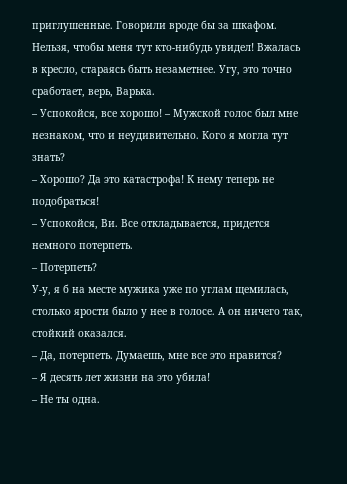приглушенные. Говорили вроде бы за шкафом. Нельзя, чтобы меня тут кто-нибудь увидел! Вжалась в кресло, стараясь быть незаметнее. Угу, это точно сработает, верь, Варька.
– Успокойся, все хорошо! – Мужской голос был мне незнаком, что и неудивительно. Кого я могла тут знать?
– Хорошо? Да это катастрофа! К нему теперь не подобраться!
– Успокойся, Ви. Все откладывается, придется немного потерпеть.
– Потерпеть?
У-у, я б на месте мужика уже по углам щемилась, столько ярости было у нее в голосе. А он ничего так, стойкий оказался.
– Да, потерпеть. Думаешь, мне все это нравится?
– Я десять лет жизни на это убила!
– Не ты одна.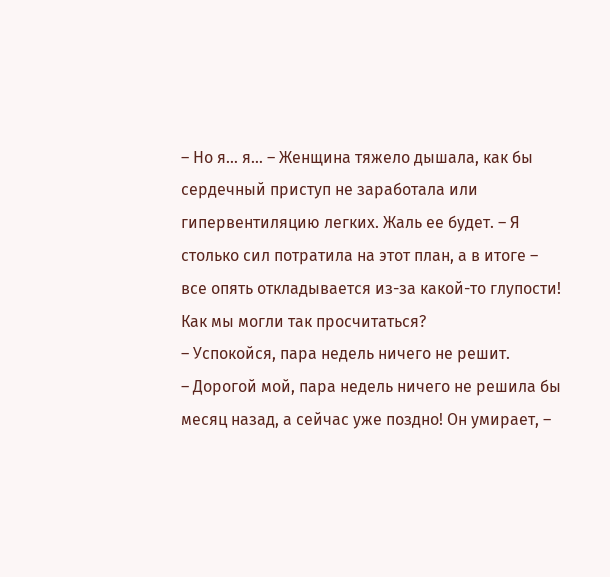– Но я… я… – Женщина тяжело дышала, как бы сердечный приступ не заработала или гипервентиляцию легких. Жаль ее будет. – Я столько сил потратила на этот план, а в итоге – все опять откладывается из-за какой-то глупости! Как мы могли так просчитаться?
– Успокойся, пара недель ничего не решит.
– Дорогой мой, пара недель ничего не решила бы месяц назад, а сейчас уже поздно! Он умирает, –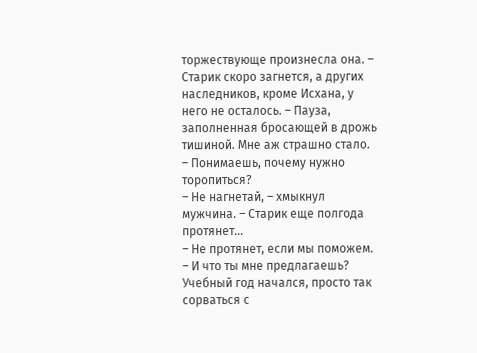торжествующе произнесла она. – Старик скоро загнется, а других наследников, кроме Исхана, у него не осталось. – Пауза, заполненная бросающей в дрожь тишиной. Мне аж страшно стало. – Понимаешь, почему нужно торопиться?
– Не нагнетай, – хмыкнул мужчина. – Старик еще полгода протянет…
– Не протянет, если мы поможем.
– И что ты мне предлагаешь? Учебный год начался, просто так сорваться с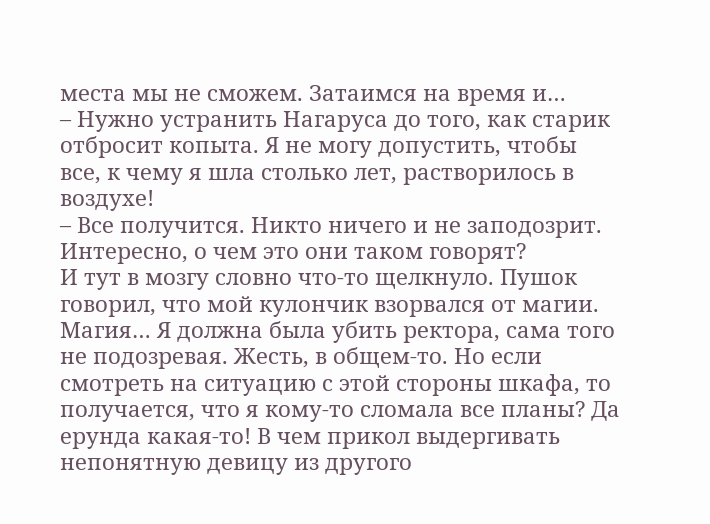места мы не сможем. Затаимся на время и…
– Нужно устранить Нагаруса до того, как старик отбросит копыта. Я не могу допустить, чтобы все, к чему я шла столько лет, растворилось в воздухе!
– Все получится. Никто ничего и не заподозрит.
Интересно, о чем это они таком говорят?
И тут в мозгу словно что-то щелкнуло. Пушок говорил, что мой кулончик взорвался от магии. Магия… Я должна была убить ректора, сама того не подозревая. Жесть, в общем-то. Но если смотреть на ситуацию с этой стороны шкафа, то получается, что я кому-то сломала все планы? Да ерунда какая-то! В чем прикол выдергивать непонятную девицу из другого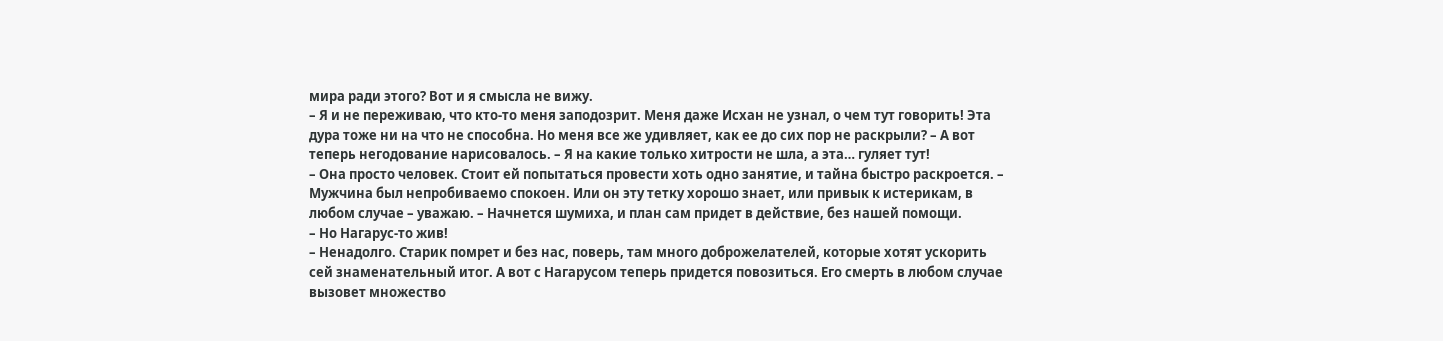мира ради этого? Вот и я смысла не вижу.
– Я и не переживаю, что кто-то меня заподозрит. Меня даже Исхан не узнал, о чем тут говорить! Эта дура тоже ни на что не способна. Но меня все же удивляет, как ее до сих пор не раскрыли? – А вот теперь негодование нарисовалось. – Я на какие только хитрости не шла, а эта… гуляет тут!
– Она просто человек. Стоит ей попытаться провести хоть одно занятие, и тайна быстро раскроется. – Мужчина был непробиваемо спокоен. Или он эту тетку хорошо знает, или привык к истерикам, в любом случае – уважаю. – Начнется шумиха, и план сам придет в действие, без нашей помощи.
– Но Нагарус-то жив!
– Ненадолго. Старик помрет и без нас, поверь, там много доброжелателей, которые хотят ускорить сей знаменательный итог. А вот с Нагарусом теперь придется повозиться. Его смерть в любом случае вызовет множество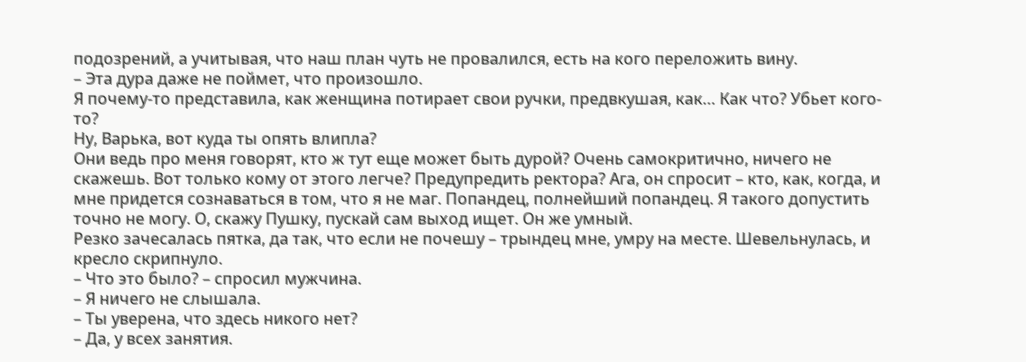подозрений, а учитывая, что наш план чуть не провалился, есть на кого переложить вину.
– Эта дура даже не поймет, что произошло.
Я почему-то представила, как женщина потирает свои ручки, предвкушая, как… Как что? Убьет кого-то?
Ну, Варька, вот куда ты опять влипла?
Они ведь про меня говорят, кто ж тут еще может быть дурой? Очень самокритично, ничего не скажешь. Вот только кому от этого легче? Предупредить ректора? Ага, он спросит – кто, как, когда, и мне придется сознаваться в том, что я не маг. Попандец, полнейший попандец. Я такого допустить точно не могу. О, скажу Пушку, пускай сам выход ищет. Он же умный.
Резко зачесалась пятка, да так, что если не почешу – трындец мне, умру на месте. Шевельнулась, и кресло скрипнуло.
– Что это было? – спросил мужчина.
– Я ничего не слышала.
– Ты уверена, что здесь никого нет?
– Да, у всех занятия.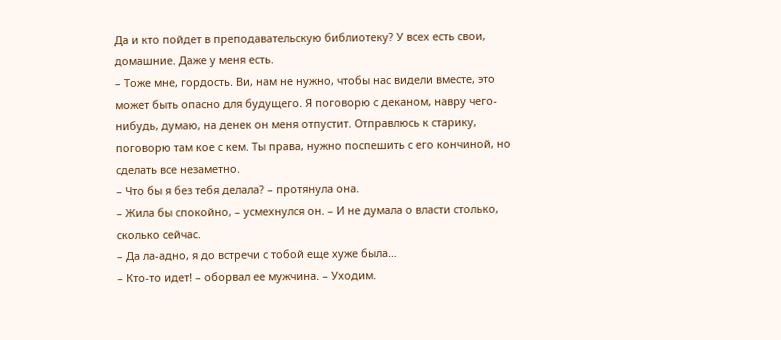Да и кто пойдет в преподавательскую библиотеку? У всех есть свои, домашние. Даже у меня есть.
– Тоже мне, гордость. Ви, нам не нужно, чтобы нас видели вместе, это может быть опасно для будущего. Я поговорю с деканом, навру чего-нибудь, думаю, на денек он меня отпустит. Отправлюсь к старику, поговорю там кое с кем. Ты права, нужно поспешить с его кончиной, но сделать все незаметно.
– Что бы я без тебя делала? – протянула она.
– Жила бы спокойно, – усмехнулся он. – И не думала о власти столько, сколько сейчас.
– Да ла-адно, я до встречи с тобой еще хуже была…
– Кто-то идет! – оборвал ее мужчина. – Уходим.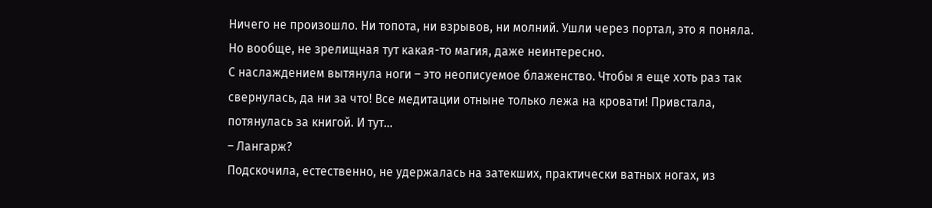Ничего не произошло. Ни топота, ни взрывов, ни молний. Ушли через портал, это я поняла. Но вообще, не зрелищная тут какая-то магия, даже неинтересно.
С наслаждением вытянула ноги – это неописуемое блаженство. Чтобы я еще хоть раз так свернулась, да ни за что! Все медитации отныне только лежа на кровати! Привстала, потянулась за книгой. И тут…
– Лангарж?
Подскочила, естественно, не удержалась на затекших, практически ватных ногах, из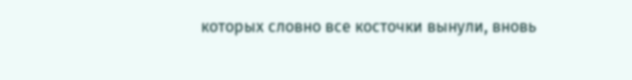которых словно все косточки вынули, вновь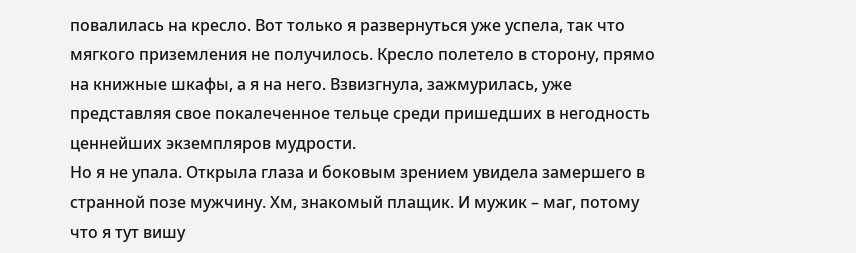повалилась на кресло. Вот только я развернуться уже успела, так что мягкого приземления не получилось. Кресло полетело в сторону, прямо на книжные шкафы, а я на него. Взвизгнула, зажмурилась, уже представляя свое покалеченное тельце среди пришедших в негодность ценнейших экземпляров мудрости.
Но я не упала. Открыла глаза и боковым зрением увидела замершего в странной позе мужчину. Хм, знакомый плащик. И мужик – маг, потому что я тут вишу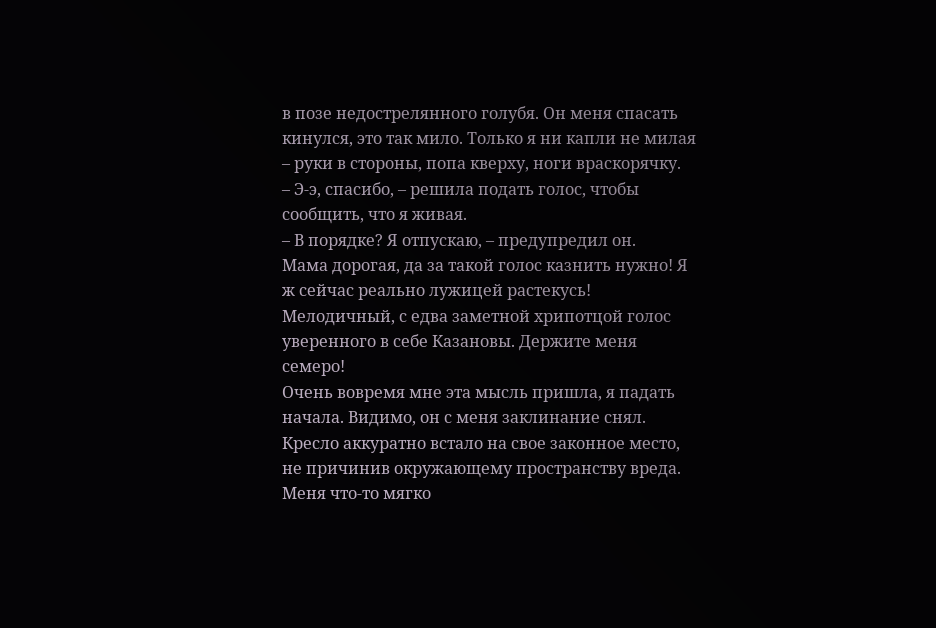в позе недострелянного голубя. Он меня спасать кинулся, это так мило. Только я ни капли не милая – руки в стороны, попа кверху, ноги враскорячку.
– Э-э, спасибо, – решила подать голос, чтобы сообщить, что я живая.
– В порядке? Я отпускаю, – предупредил он.
Мама дорогая, да за такой голос казнить нужно! Я ж сейчас реально лужицей растекусь! Мелодичный, с едва заметной хрипотцой голос уверенного в себе Казановы. Держите меня семеро!
Очень вовремя мне эта мысль пришла, я падать начала. Видимо, он с меня заклинание снял. Кресло аккуратно встало на свое законное место, не причинив окружающему пространству вреда. Меня что-то мягко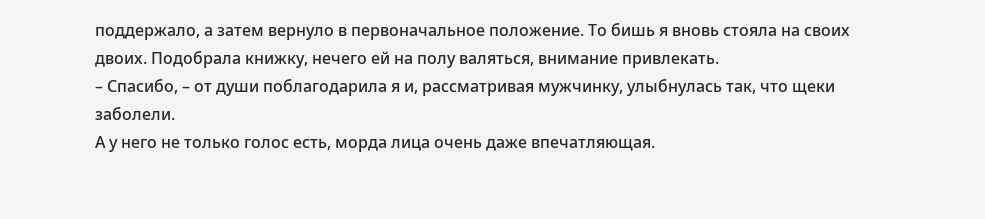поддержало, а затем вернуло в первоначальное положение. То бишь я вновь стояла на своих двоих. Подобрала книжку, нечего ей на полу валяться, внимание привлекать.
– Спасибо, – от души поблагодарила я и, рассматривая мужчинку, улыбнулась так, что щеки заболели.
А у него не только голос есть, морда лица очень даже впечатляющая.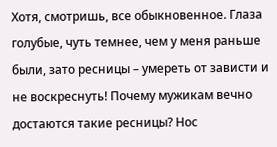Хотя, смотришь, все обыкновенное. Глаза голубые, чуть темнее, чем у меня раньше были, зато ресницы – умереть от зависти и не воскреснуть! Почему мужикам вечно достаются такие ресницы? Нос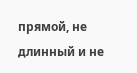прямой, не длинный и не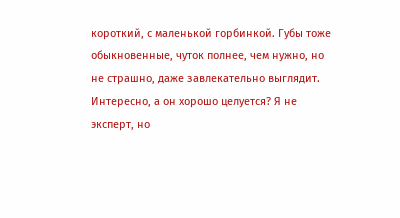короткий, с маленькой горбинкой. Губы тоже обыкновенные, чуток полнее, чем нужно, но не страшно, даже завлекательно выглядит. Интересно, а он хорошо целуется? Я не эксперт, но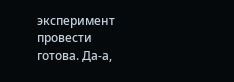эксперимент провести готова. Да-а,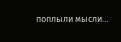поплыли мысли…